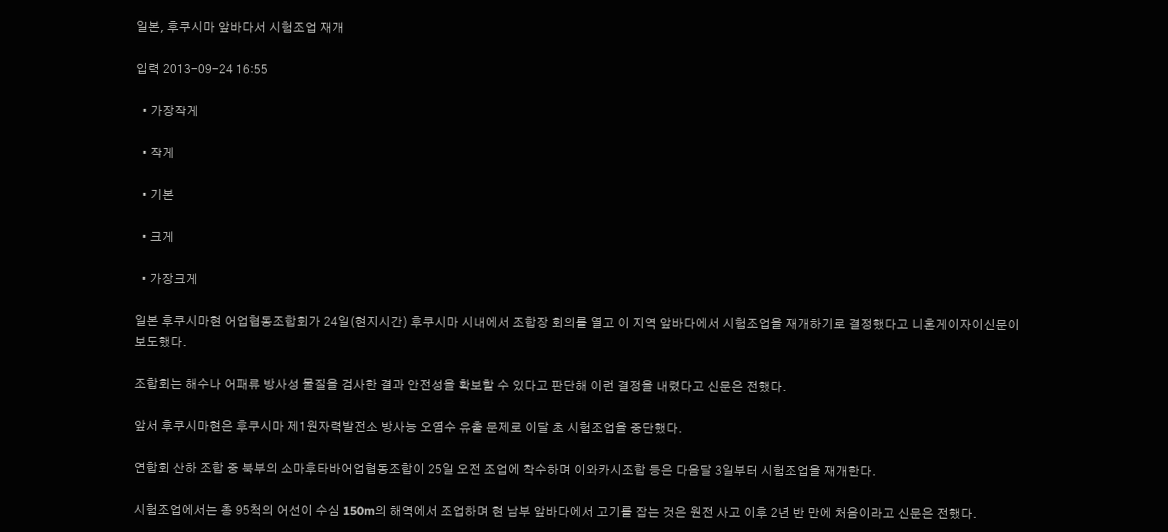일본, 후쿠시마 앞바다서 시험조업 재개

입력 2013-09-24 16:55

  • 가장작게

  • 작게

  • 기본

  • 크게

  • 가장크게

일본 후쿠시마현 어업협동조합회가 24일(현지시간) 후쿠시마 시내에서 조합장 회의를 열고 이 지역 앞바다에서 시험조업을 재개하기로 결정했다고 니혼게이자이신문이 보도했다.

조합회는 해수나 어패류 방사성 물질을 검사한 결과 안전성을 확보할 수 있다고 판단해 이런 결정을 내렸다고 신문은 전했다.

앞서 후쿠시마현은 후쿠시마 제1원자력발전소 방사능 오염수 유출 문제로 이달 초 시험조업을 중단했다.

연합회 산하 조합 중 북부의 소마후타바어업협동조합이 25일 오전 조업에 착수하며 이와카시조합 등은 다음달 3일부터 시험조업을 재개한다.

시험조업에서는 총 95척의 어선이 수심 150m의 해역에서 조업하며 현 남부 앞바다에서 고기를 잡는 것은 원전 사고 이후 2년 반 만에 처음이라고 신문은 전했다.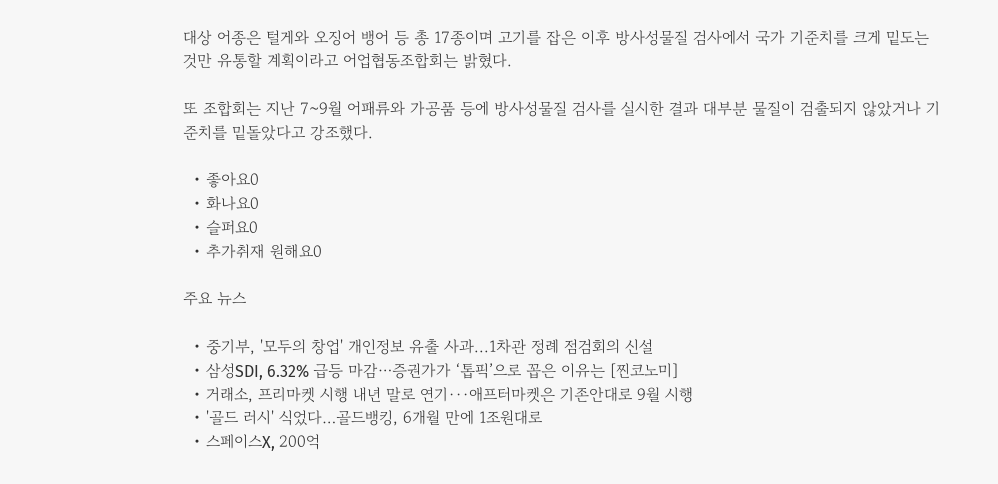대상 어종은 털게와 오징어 뱅어 등 총 17종이며 고기를 잡은 이후 방사성물질 검사에서 국가 기준치를 크게 밑도는 것만 유통할 계획이라고 어업협동조합회는 밝혔다.

또 조합회는 지난 7~9월 어패류와 가공품 등에 방사성물질 검사를 실시한 결과 대부분 물질이 검출되지 않았거나 기준치를 밑돌았다고 강조했다.

  • 좋아요0
  • 화나요0
  • 슬퍼요0
  • 추가취재 원해요0

주요 뉴스

  • 중기부, '모두의 창업' 개인정보 유출 사과...1차관 정례 점검회의 신설
  • 삼성SDI, 6.32% 급등 마감⋯증권가가 ‘톱픽’으로 꼽은 이유는 [찐코노미]
  • 거래소, 프리마켓 시행 내년 말로 연기···애프터마켓은 기존안대로 9월 시행
  • '골드 러시' 식었다…골드뱅킹, 6개월 만에 1조원대로
  • 스페이스X, 200억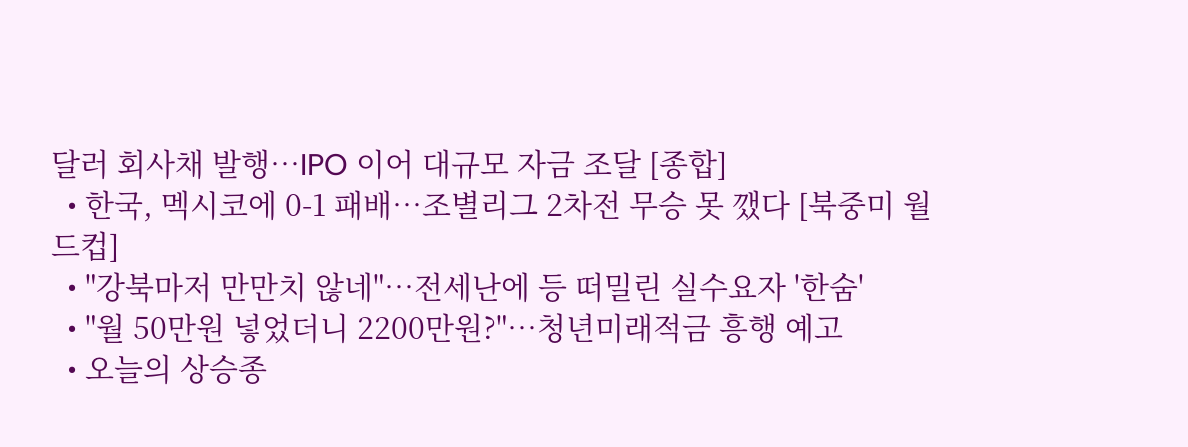달러 회사채 발행⋯IPO 이어 대규모 자금 조달 [종합]
  • 한국, 멕시코에 0-1 패배⋯조별리그 2차전 무승 못 깼다 [북중미 월드컵]
  • "강북마저 만만치 않네"⋯전세난에 등 떠밀린 실수요자 '한숨'
  • "월 50만원 넣었더니 2200만원?"…청년미래적금 흥행 예고
  • 오늘의 상승종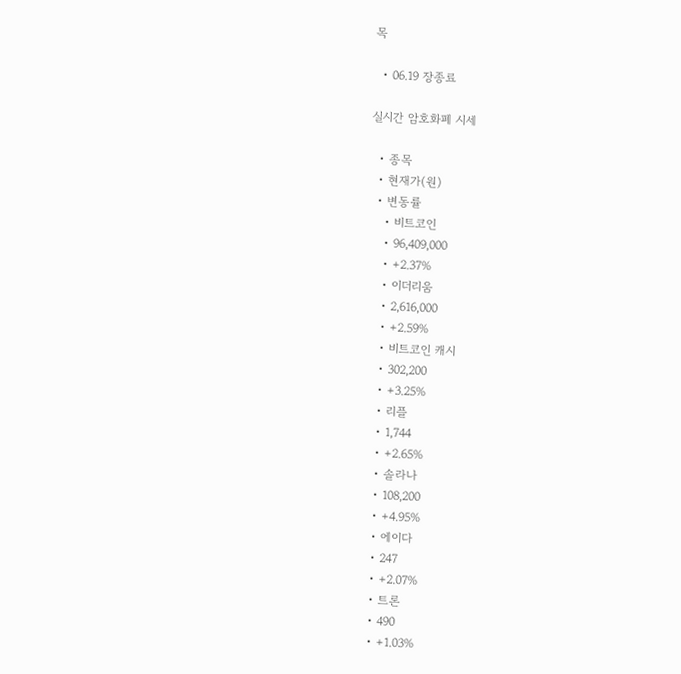목

  • 06.19 장종료

실시간 암호화폐 시세

  • 종목
  • 현재가(원)
  • 변동률
    • 비트코인
    • 96,409,000
    • +2.37%
    • 이더리움
    • 2,616,000
    • +2.59%
    • 비트코인 캐시
    • 302,200
    • +3.25%
    • 리플
    • 1,744
    • +2.65%
    • 솔라나
    • 108,200
    • +4.95%
    • 에이다
    • 247
    • +2.07%
    • 트론
    • 490
    • +1.03%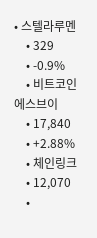• 스텔라루멘
    • 329
    • -0.9%
    • 비트코인에스브이
    • 17,840
    • +2.88%
    • 체인링크
    • 12,070
    •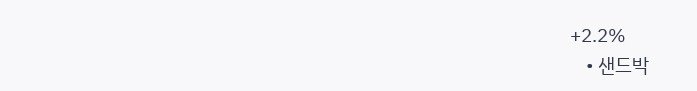+2.2%
    • 샌드박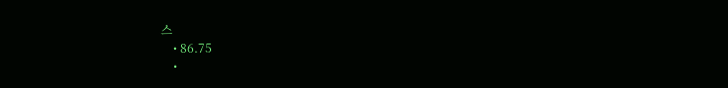스
    • 86.75
    •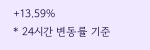+13.59%
* 24시간 변동률 기준